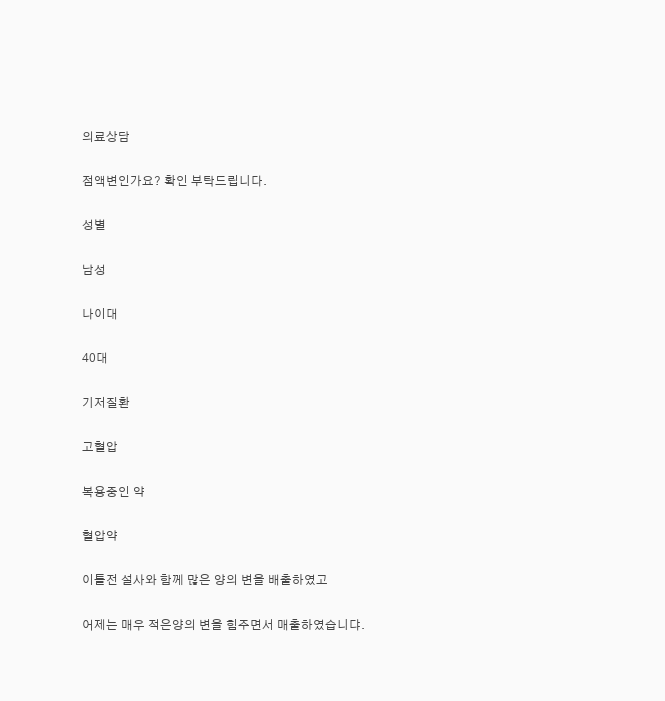의료상담

점액변인가요? 확인 부탁드립니다.

성별

남성

나이대

40대

기저질환

고혈압

복용중인 약

혈압약

이틀전 설사와 함께 많은 양의 변을 배출하였고

어제는 매우 적은양의 변을 힘주면서 매출하였습니댜.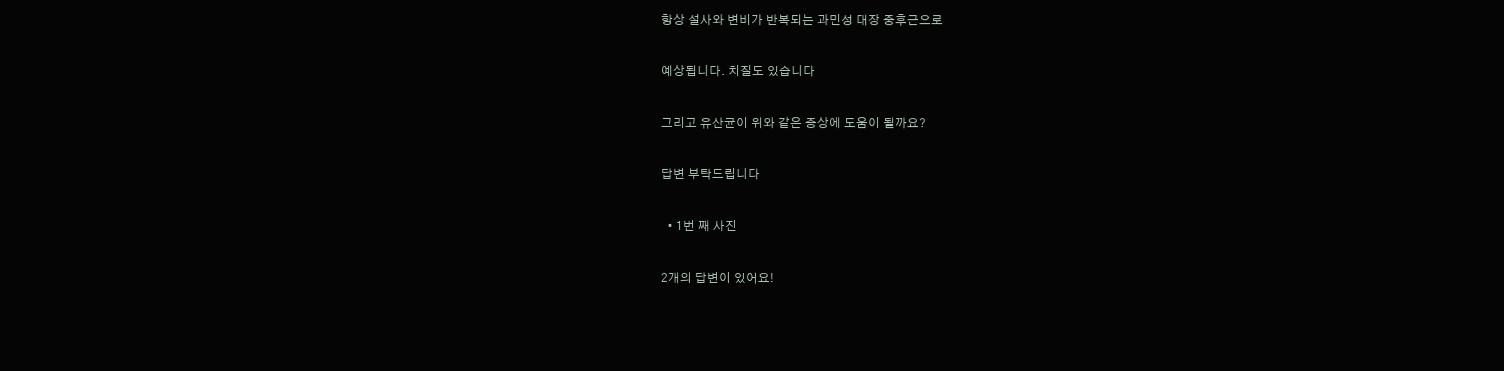항상 설사와 변비가 반복되는 과민성 대장 중후근으로

예상됩니다. 치질도 있습니다

그리고 유산균이 위와 같은 증상에 도움이 될까요?

답변 부탁드립니다

  • 1번 째 사진

2개의 답변이 있어요!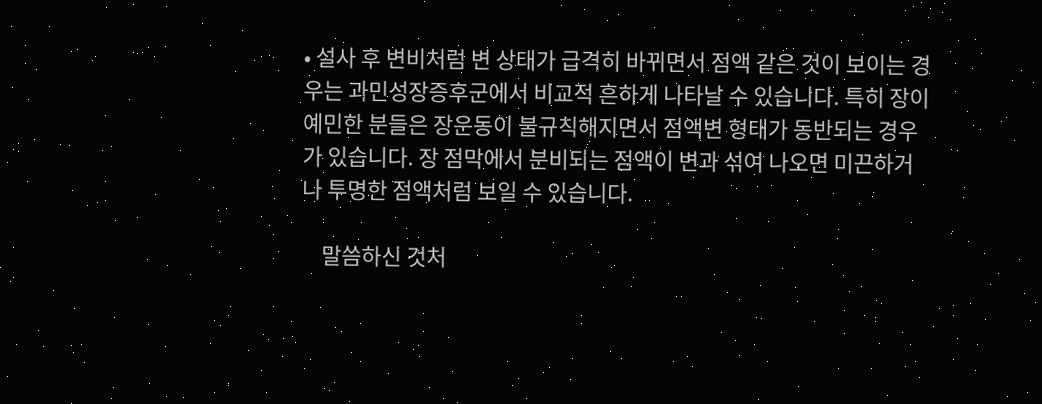• 설사 후 변비처럼 변 상태가 급격히 바뀌면서 점액 같은 것이 보이는 경우는 과민성장증후군에서 비교적 흔하게 나타날 수 있습니다. 특히 장이 예민한 분들은 장운동이 불규칙해지면서 점액변 형태가 동반되는 경우가 있습니다. 장 점막에서 분비되는 점액이 변과 섞여 나오면 미끈하거나 투명한 점액처럼 보일 수 있습니다.

    말씀하신 것처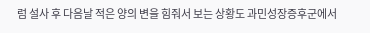럼 설사 후 다음날 적은 양의 변을 힘줘서 보는 상황도 과민성장증후군에서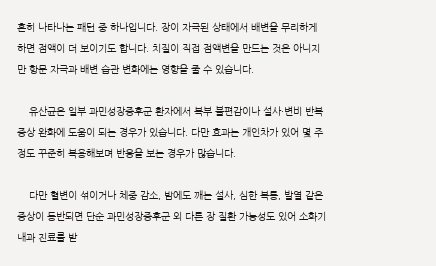흔히 나타나는 패턴 중 하나입니다. 장이 자극된 상태에서 배변을 무리하게 하면 점액이 더 보이기도 합니다. 치질이 직접 점액변을 만드는 것은 아니지만 항문 자극과 배변 습관 변화에는 영향을 줄 수 있습니다.

    유산균은 일부 과민성장증후군 환자에서 복부 불편감이나 설사·변비 반복 증상 완화에 도움이 되는 경우가 있습니다. 다만 효과는 개인차가 있어 몇 주 정도 꾸준히 복용해보며 반응을 보는 경우가 많습니다.

    다만 혈변이 섞이거나 체중 감소, 밤에도 깨는 설사, 심한 복통, 발열 같은 증상이 동반되면 단순 과민성장증후군 외 다른 장 질환 가능성도 있어 소화기내과 진료를 받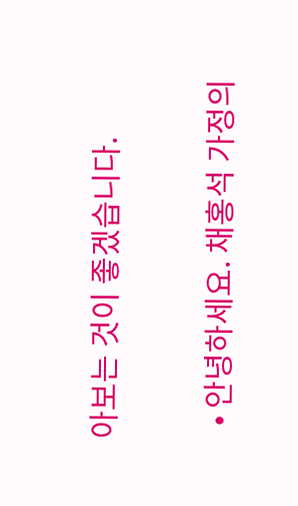아보는 것이 좋겠습니다.

  • 안녕하세요. 채홍석 가정의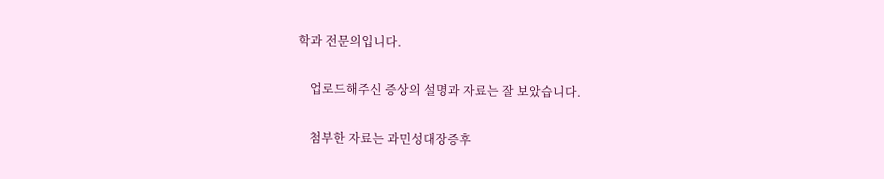학과 전문의입니다.

    업로드해주신 증상의 설명과 자료는 잘 보았습니다.

    첨부한 자료는 과민성대장증후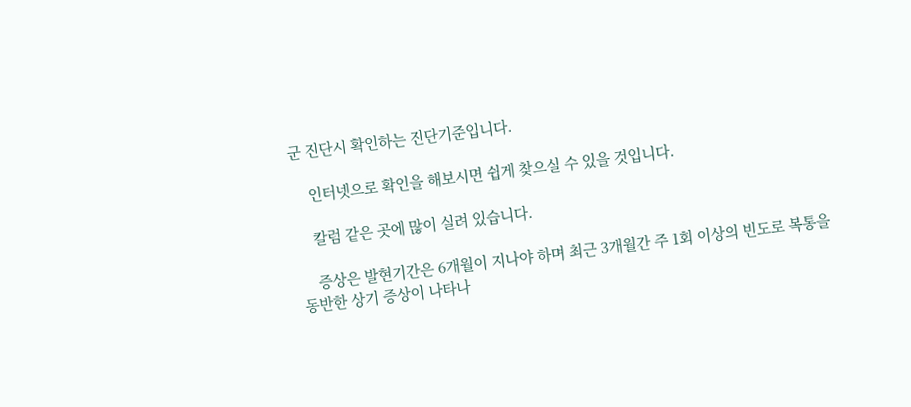군 진단시 확인하는 진단기준입니다.

    인터넷으로 확인을 해보시면 쉽게 찾으실 수 있을 것입니다.

    칼럼 같은 곳에 많이 실려 있습니다.

    증상은 발현기간은 6개월이 지나야 하며 최근 3개월간 주 1회 이상의 빈도로 복통을 동반한 상기 증상이 나타나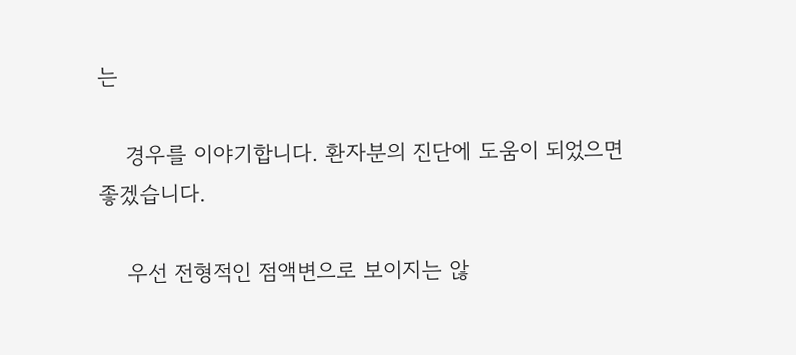는

    경우를 이야기합니다. 환자분의 진단에 도움이 되었으면 좋겠습니다.

    우선 전형적인 점액변으로 보이지는 않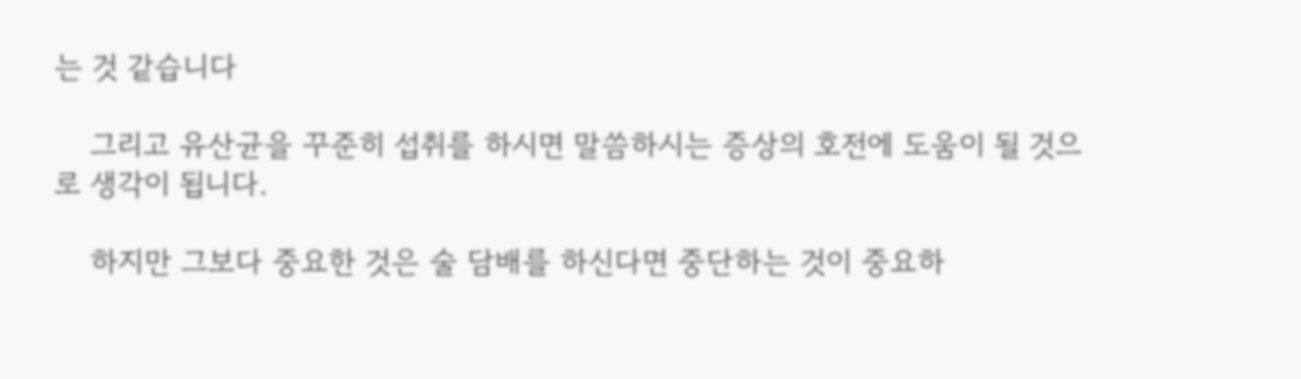는 것 같습니다

    그리고 유산균을 꾸준히 섭취를 하시면 말씀하시는 증상의 호전에 도움이 될 것으로 생각이 됩니다.

    하지만 그보다 중요한 것은 술 담배를 하신다면 중단하는 것이 중요하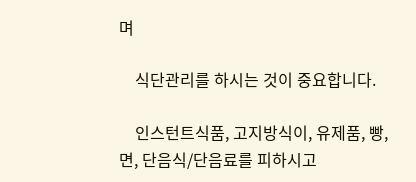며

    식단관리를 하시는 것이 중요합니다.

    인스턴트식품, 고지방식이, 유제품, 빵, 면, 단음식/단음료를 피하시고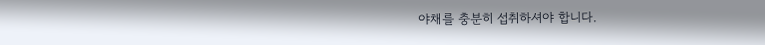야채를 충분히 섭취하셔야 합니다.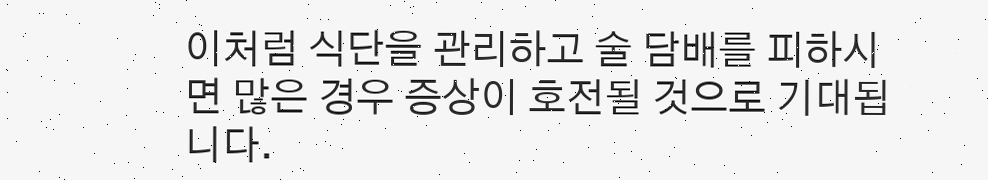이처럼 식단을 관리하고 술 담배를 피하시면 많은 경우 증상이 호전될 것으로 기대됩니다.